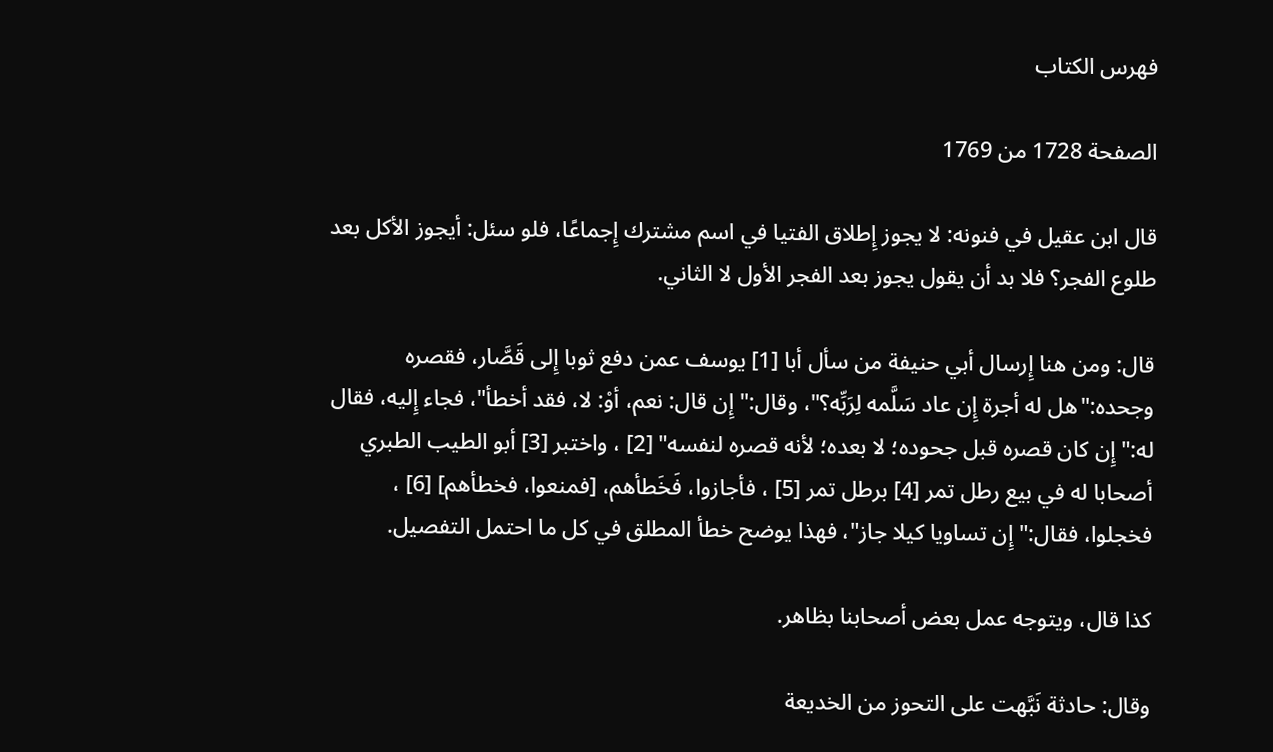فهرس الكتاب

الصفحة 1728 من 1769

قال ابن عقيل في فنونه: لا يجوز إِطلاق الفتيا في اسم مشترك إِجماعًا، فلو سئل: أيجوز الأكل بعد طلوع الفجر؟ فلا بد أن يقول يجوز بعد الفجر الأول لا الثاني.

قال: ومن هنا إِرسال أبي حنيفة من سأل أبا [1] يوسف عمن دفع ثوبا إِلى قَصَّار، فقصره وجحده:"هل له أجرة إِن عاد سَلَّمه لِرَبِّه؟"، وقال:"إِن قال: نعم، أوْ: لا، فقد أخطأ"، فجاء إِليه، فقال له:"إِن كان قصره قبل جحوده؛ لا بعده؛ لأنه قصره لنفسه" [2] ، واختبر [3] أبو الطيب الطبري أصحابا له في بيع رطل تمر [4] برطل تمر [5] ، فأجازوا، فَخَطأهم، [فمنعوا، فخطأهم] [6] ، فخجلوا، فقال:"إِن تساويا كيلا جاز"، فهذا يوضح خطأ المطلق في كل ما احتمل التفصيل.

كذا قال، ويتوجه عمل بعض أصحابنا بظاهر.

وقال: حادثة نَبَّهت على التحوز من الخديعة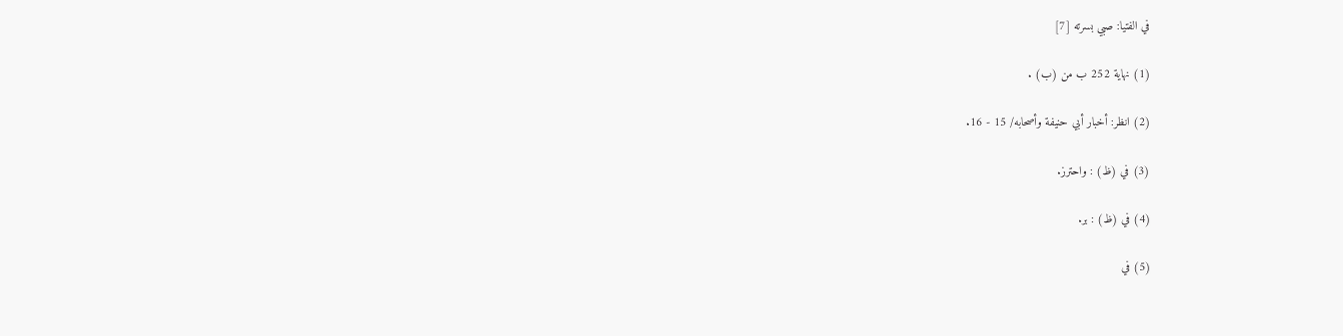في الفتيا: صبي بسرته [7]

(1) نهاية 252 ب من (ب) .

(2) انظر: أخبار أبي حنيفة وأصحابه/ 15 - 16.

(3) في (ظ) : واحترز.

(4) في (ظ) : بر.

(5) في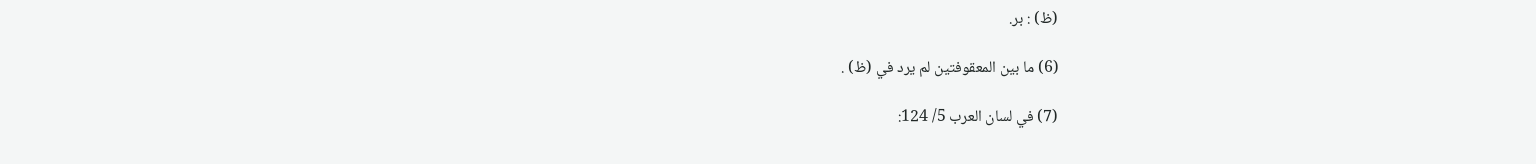(ظ) : بر.

(6) ما بين المعقوفتين لم يرد في (ظ) .

(7) في لسان العرب 5/ 124: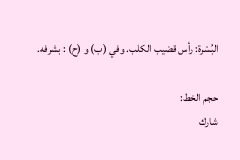البُسْرة: رأس قضيب الكلب. وفي (ب) و (ح) : بشرفه.

حجم الخط:
شارك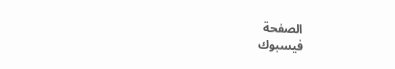الصفحة
فيسبوك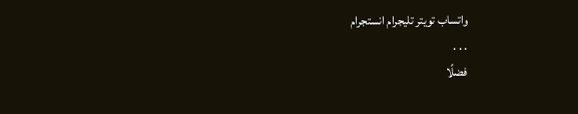واتساب تويتر تليجرام انستجرام
. . .
فضلًا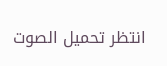انتظر تحميل الصوت